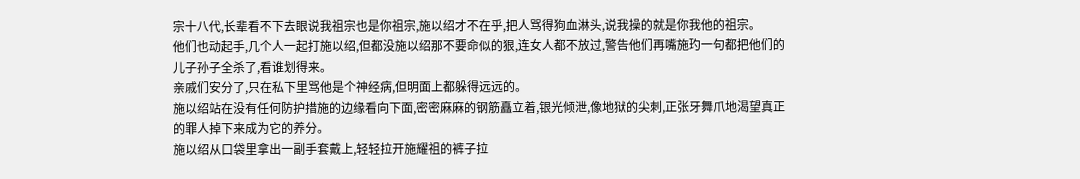宗十八代,长辈看不下去眼说我祖宗也是你祖宗,施以绍才不在乎,把人骂得狗血淋头,说我操的就是你我他的祖宗。
他们也动起手,几个人一起打施以绍,但都没施以绍那不要命似的狠,连女人都不放过,警告他们再嘴施玓一句都把他们的儿子孙子全杀了,看谁划得来。
亲戚们安分了,只在私下里骂他是个神经病,但明面上都躲得远远的。
施以绍站在没有任何防护措施的边缘看向下面,密密麻麻的钢筋矗立着,银光倾泄,像地狱的尖刺,正张牙舞爪地渴望真正的罪人掉下来成为它的养分。
施以绍从口袋里拿出一副手套戴上,轻轻拉开施耀祖的裤子拉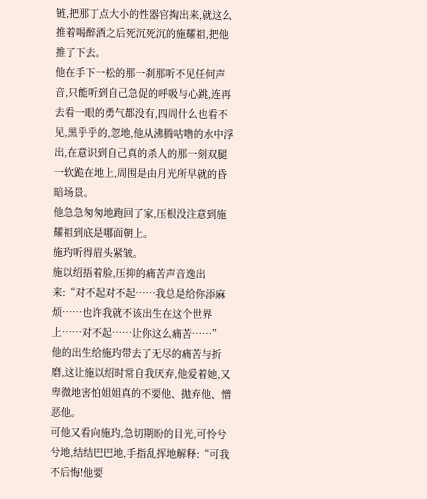链,把那丁点大小的性器官掏出来,就这么推着喝醉酒之后死沉死沉的施耀祖,把他推了下去。
他在手下一松的那一刹那听不见任何声音,只能听到自己急促的呼吸与心跳,连再去看一眼的勇气都没有,四周什么也看不见,黑乎乎的,忽地,他从沸腾咕噜的水中浮出,在意识到自己真的杀人的那一刻双腿一软跪在地上,周围是由月光所早就的昏暗场景。
他急急匆匆地跑回了家,压根没注意到施耀祖到底是哪面朝上。
施玓听得眉头紧皱。
施以绍捂着脸,压抑的痛苦声音逸出来:“对不起对不起……我总是给你添麻烦……也许我就不该出生在这个世界上……对不起……让你这么痛苦……”
他的出生给施玓带去了无尽的痛苦与折磨,这让施以绍时常自我厌弃,他爱着她,又卑微地害怕姐姐真的不要他、抛弃他、憎恶他。
可他又看向施玓,急切期盼的目光,可怜兮兮地,结结巴巴地,手指乱挥地解释:“可我不后悔!他要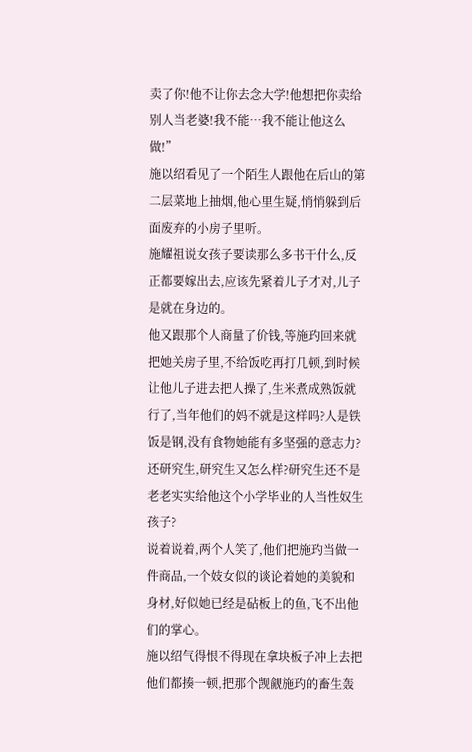卖了你!他不让你去念大学!他想把你卖给别人当老婆!我不能…我不能让他这么做!”
施以绍看见了一个陌生人跟他在后山的第二层菜地上抽烟,他心里生疑,悄悄躲到后面废弃的小房子里听。
施耀祖说女孩子要读那么多书干什么,反正都要嫁出去,应该先紧着儿子才对,儿子是就在身边的。
他又跟那个人商量了价钱,等施玓回来就把她关房子里,不给饭吃再打几顿,到时候让他儿子进去把人操了,生米煮成熟饭就行了,当年他们的妈不就是这样吗?人是铁饭是钢,没有食物她能有多坚强的意志力?还研究生,研究生又怎么样?研究生还不是老老实实给他这个小学毕业的人当性奴生孩子?
说着说着,两个人笑了,他们把施玓当做一件商品,一个妓女似的谈论着她的美貌和身材,好似她已经是砧板上的鱼,飞不出他们的掌心。
施以绍气得恨不得现在拿块板子冲上去把他们都揍一顿,把那个觊觎施玓的畜生轰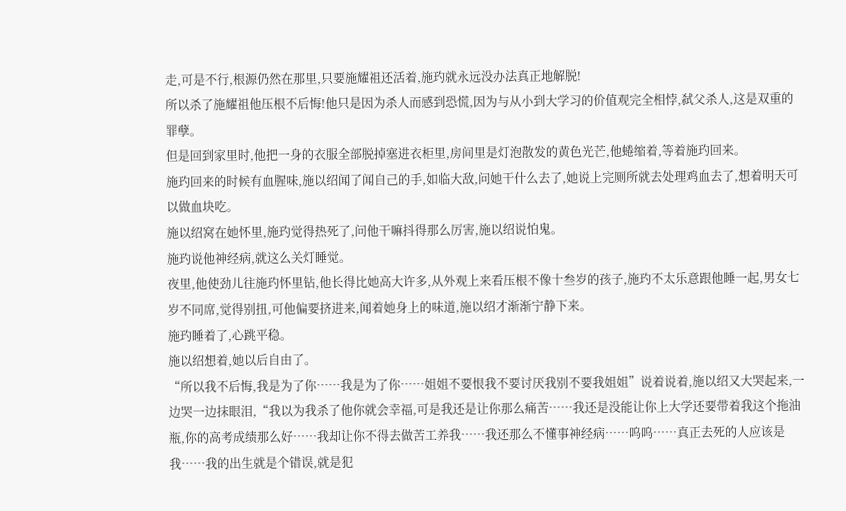走,可是不行,根源仍然在那里,只要施耀祖还活着,施玓就永远没办法真正地解脱!
所以杀了施耀祖他压根不后悔!他只是因为杀人而感到恐慌,因为与从小到大学习的价值观完全相悖,弑父杀人,这是双重的罪孽。
但是回到家里时,他把一身的衣服全部脱掉塞进衣柜里,房间里是灯泡散发的黄色光芒,他蜷缩着,等着施玓回来。
施玓回来的时候有血腥味,施以绍闻了闻自己的手,如临大敌,问她干什么去了,她说上完厕所就去处理鸡血去了,想着明天可以做血块吃。
施以绍窝在她怀里,施玓觉得热死了,问他干嘛抖得那么厉害,施以绍说怕鬼。
施玓说他神经病,就这么关灯睡觉。
夜里,他使劲儿往施玓怀里钻,他长得比她高大许多,从外观上来看压根不像十叁岁的孩子,施玓不太乐意跟他睡一起,男女七岁不同席,觉得别扭,可他偏要挤进来,闻着她身上的味道,施以绍才渐渐宁静下来。
施玓睡着了,心跳平稳。
施以绍想着,她以后自由了。
“所以我不后悔,我是为了你……我是为了你……姐姐不要恨我不要讨厌我别不要我姐姐”说着说着,施以绍又大哭起来,一边哭一边抹眼泪,“我以为我杀了他你就会幸福,可是我还是让你那么痛苦……我还是没能让你上大学还要带着我这个拖油瓶,你的高考成绩那么好……我却让你不得去做苦工养我……我还那么不懂事神经病……呜呜……真正去死的人应该是我……我的出生就是个错误,就是犯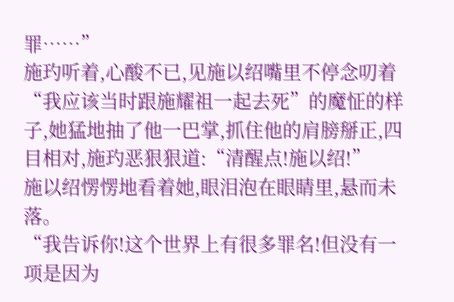罪……”
施玓听着,心酸不已,见施以绍嘴里不停念叨着“我应该当时跟施耀祖一起去死”的魔怔的样子,她猛地抽了他一巴掌,抓住他的肩膀掰正,四目相对,施玓恶狠狠道:“清醒点!施以绍!”
施以绍愣愣地看着她,眼泪泡在眼睛里,悬而未落。
“我告诉你!这个世界上有很多罪名!但没有一项是因为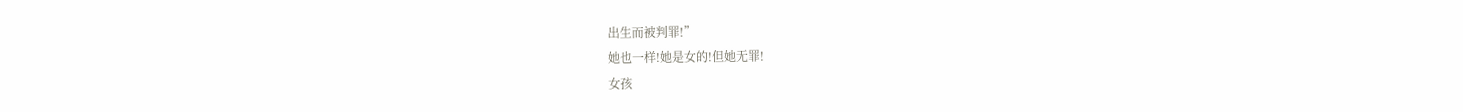出生而被判罪!”
她也一样!她是女的!但她无罪!
女孩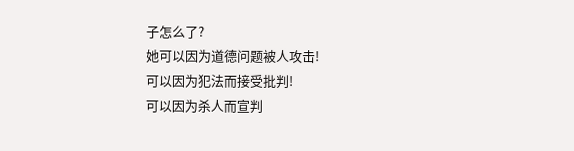子怎么了?
她可以因为道德问题被人攻击!
可以因为犯法而接受批判!
可以因为杀人而宣判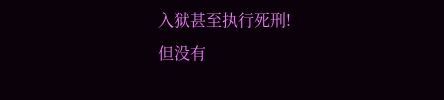入狱甚至执行死刑!
但没有